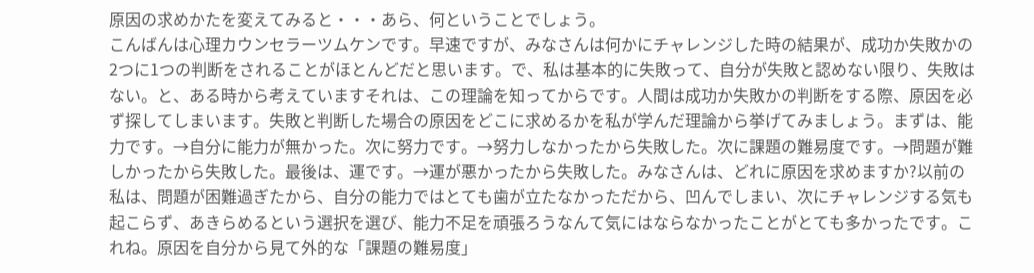原因の求めかたを変えてみると・・・あら、何ということでしょう。
こんばんは心理カウンセラーツムケンです。早速ですが、みなさんは何かにチャレンジした時の結果が、成功か失敗かの2つに1つの判断をされることがほとんどだと思います。で、私は基本的に失敗って、自分が失敗と認めない限り、失敗はない。と、ある時から考えていますそれは、この理論を知ってからです。人間は成功か失敗かの判断をする際、原因を必ず探してしまいます。失敗と判断した場合の原因をどこに求めるかを私が学んだ理論から挙げてみましょう。まずは、能力です。→自分に能力が無かった。次に努力です。→努力しなかったから失敗した。次に課題の難易度です。→問題が難しかったから失敗した。最後は、運です。→運が悪かったから失敗した。みなさんは、どれに原因を求めますか?以前の私は、問題が困難過ぎたから、自分の能力ではとても歯が立たなかっただから、凹んでしまい、次にチャレンジする気も起こらず、あきらめるという選択を選び、能力不足を頑張ろうなんて気にはならなかったことがとても多かったです。これね。原因を自分から見て外的な「課題の難易度」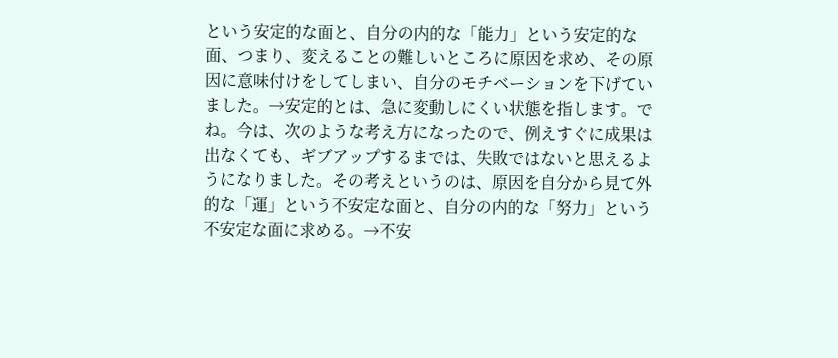という安定的な面と、自分の内的な「能力」という安定的な面、つまり、変えることの難しいところに原因を求め、その原因に意味付けをしてしまい、自分のモチベーションを下げていました。→安定的とは、急に変動しにくい状態を指します。でね。今は、次のような考え方になったので、例えすぐに成果は出なくても、ギブアップするまでは、失敗ではないと思えるようになりました。その考えというのは、原因を自分から見て外的な「運」という不安定な面と、自分の内的な「努力」という不安定な面に求める。→不安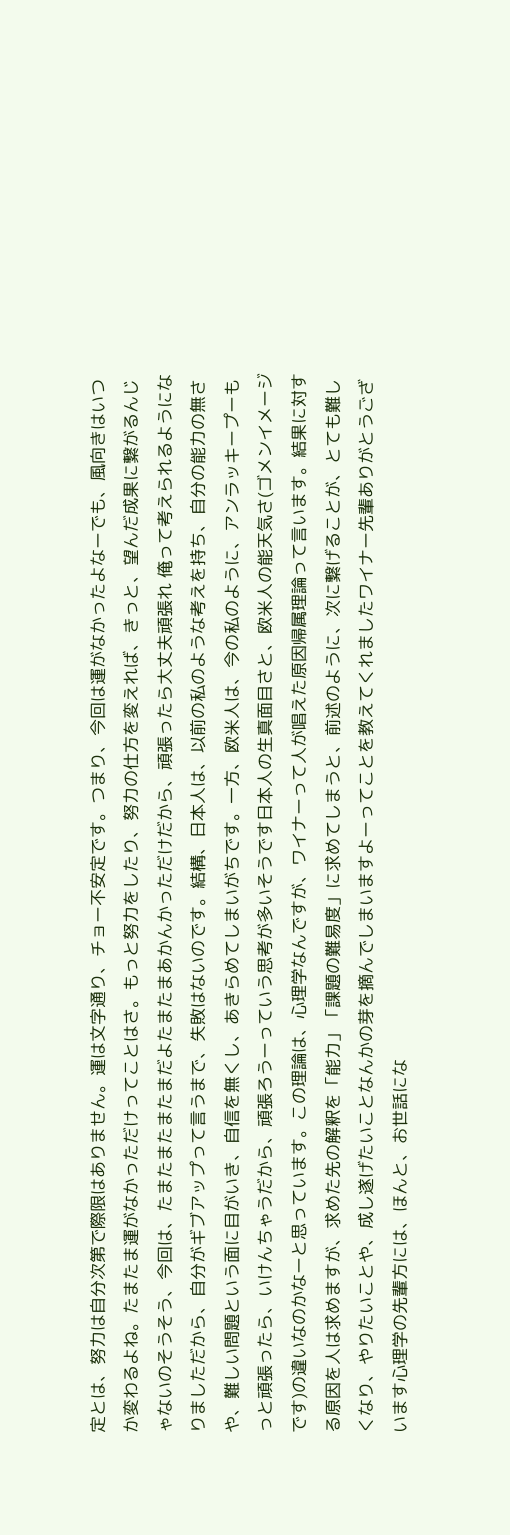定とは、努力は自分次第で際限はありません。運は文字通り、チョー不安定です。つまり、今回は運がなかったよなーでも、風向きはいつか変わるよね。たまたま運がなかっただけってことはさ。もっと努力をしたり、努力の仕方を変えれば、きっと、望んだ成果に繋がるんじゃないのそうそう、今回は、たまたまたまたまだよたまたまあかんかっただけだから、頑張ったら大丈夫頑張れ 俺って考えられるようになりましただから、自分がギブアップって言うまで、失敗はないのです。結構、日本人は、以前の私のような考えを持ち、自分の能力の無さや、難しい問題という面に目がいき、自信を無くし、あきらめてしまいがちです。一方、欧米人は、今の私のように、アンラッキープーもっと頑張ったら、いけんちゃうだから、頑張ろうーっていう思考が多いそうです日本人の生真面目さと、欧米人の能天気さ(ゴメンイメージです)の違いなのかなーと思っています。この理論は、心理学なんですが、ワイナーって人が唱えた原因帰属理論って言います。結果に対する原因を人は求めますが、求めた先の解釈を「能力」「課題の難易度」に求めてしまうと、前述のように、次に繋げることが、とても難しくなり、やりたいことや、成し遂げたいことなんかの芽を摘んでしまいますよーってことを教えてくれましたワイナー先輩ありがとうございます心理学の先輩方には、ほんと、お世話にな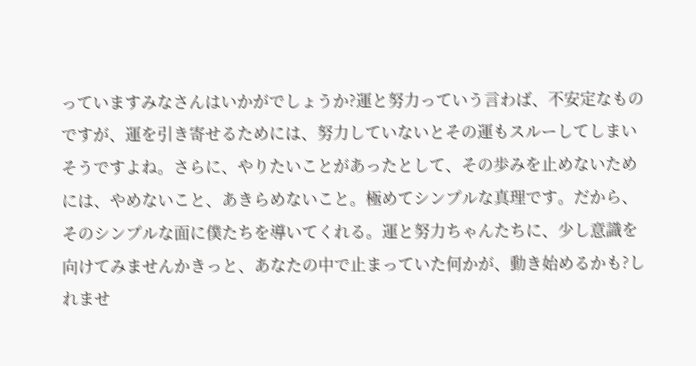っていますみなさんはいかがでしょうか?運と努力っていう言わば、不安定なものですが、運を引き寄せるためには、努力していないとその運もスルーしてしまいそうですよね。さらに、やりたいことがあったとして、その歩みを止めないためには、やめないこと、あきらめないこと。極めてシンプルな真理です。だから、そのシンプルな面に僕たちを導いてくれる。運と努力ちゃんたちに、少し意識を向けてみませんかきっと、あなたの中で止まっていた何かが、動き始めるかも?しれませ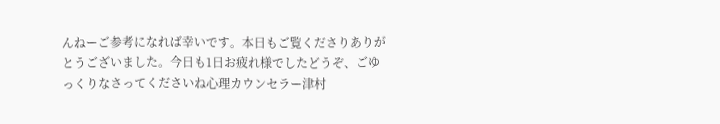んねーご参考になれば幸いです。本日もご覧くださりありがとうございました。今日も1日お疲れ様でしたどうぞ、ごゆっくりなさってくださいね心理カウンセラー津村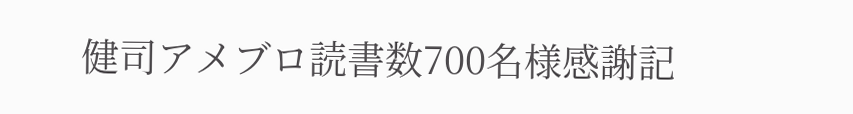健司アメブロ読書数700名様感謝記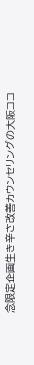念限定企画生き辛さ改善カウンセリングの大阪ココ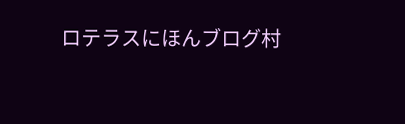ロテラスにほんブログ村